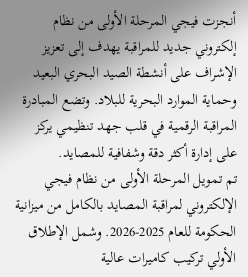أنجزت فيجي المرحلة الأولى من نظام إلكتروني جديد للمراقبة يهدف إلى تعزيز الإشراف على أنشطة الصيد البحري البعيد وحماية الموارد البحرية للبلاد. وتضع المبادرة المراقبة الرقمية في قلب جهد تنظيمي يركز على إدارة أكثر دقة وشفافية للمصايد.
تم تمويل المرحلة الأولى من نظام فيجي الإلكتروني لمراقبة المصايد بالكامل من ميزانية الحكومة للعام 2025-2026. وشمل الإطلاق الأولي تركيب كاميرات عالية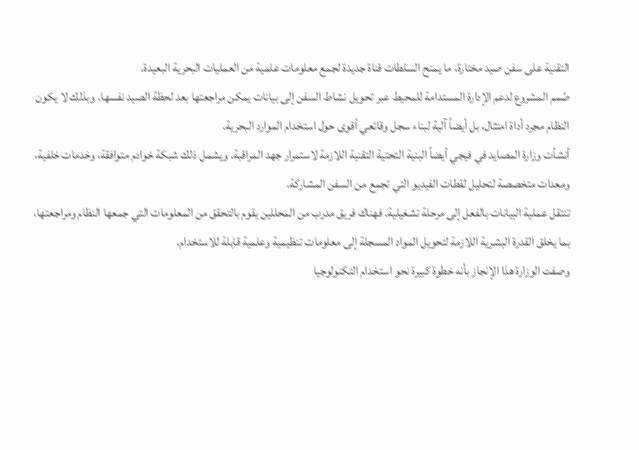التقنية على سفن صيد مختارة، ما يمنح السلطات قناة جديدة لجمع معلومات علمية من العمليات البحرية البعيدة.
صُمم المشروع لدعم الإدارة المستدامة للمحيط عبر تحويل نشاط السفن إلى بيانات يمكن مراجعتها بعد لحظة الصيد نفسها. وبذلك لا يكون النظام مجرد أداة امتثال، بل أيضاً آلية لبناء سجل وقائعي أقوى حول استخدام الموارد البحرية.
أنشأت وزارة المصايد في فيجي أيضاً البنية التحتية التقنية اللازمة لاستمرار جهد المراقبة. ويشمل ذلك شبكة خوادم متوافقة، وخدمات خلفية، ومعدات متخصصة لتحليل لقطات الفيديو التي تجمع من السفن المشاركة.
تنتقل عملية البيانات بالفعل إلى مرحلة تشغيلية. فهناك فريق مدرب من المحللين يقوم بالتحقق من المعلومات التي جمعها النظام ومراجعتها، بما يخلق القدرة البشرية اللازمة لتحويل المواد المسجلة إلى معلومات تنظيمية وعلمية قابلة للاستخدام.
وصفت الوزارة هذا الإنجاز بأنه خطوة كبيرة نحو استخدام التكنولوجيا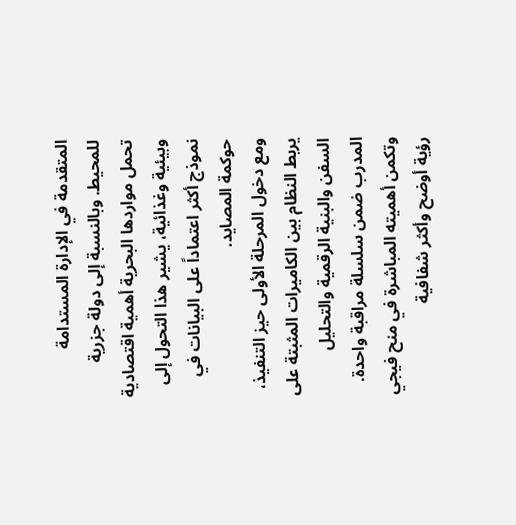المتقدمة في الإدارة المستدامة للمحيط. وبالنسبة إلى دولة جزرية تحمل مواردها البحرية أهمية اقتصادية وبيئية وغذائية، يشير هذا التحول إلى نموذج أكثر اعتماداً على البيانات في حوكمة المصايد.
ومع دخول المرحلة الأولى حيز التنفيذ، يربط النظام بين الكاميرات المثبتة على السفن والبنية الرقمية والتحليل المدرب ضمن سلسلة مراقبة واحدة. وتكمن أهميته المباشرة في منح فيجي رؤية أوضح وأكثر شفافية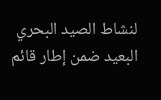لنشاط الصيد البحري البعيد ضمن إطار قائم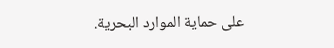على حماية الموارد البحرية.